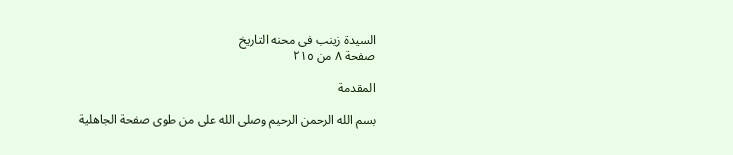السیدة زینب فی محنه التاریخ
صفحة ٨ من ٢١٥

المقدمة

بسم الله الرحمن الرحيم وصلى الله على من طوى صفحة الجاهلية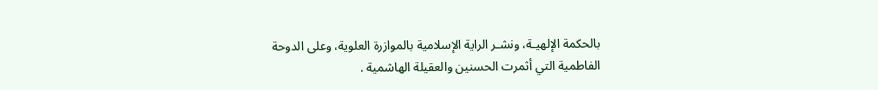بالحكمة الإلهيـة، ونشـر الراية الإسلامية بالموازرة العلوية، وعلى الدوحة الفاطمية التي أثمرت الحسنين والعقيلة الهاشمية .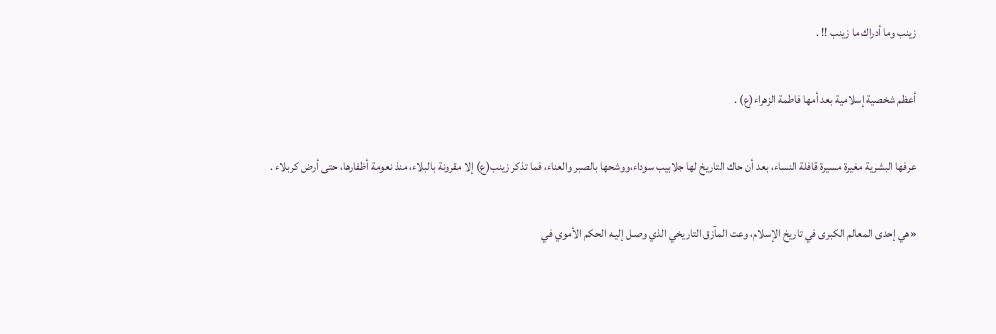زينب وما أدراك ما زينب !! .

أعظم شخصية إسلامية بعد أمها فاطمة الزهراء(ع) .

عرفها البشرية مغيرة مسيرة قافلة النساء، بعد أن حاك التاريخ لها جلابيب سوداء،ووشحها بالصبر والعناء، فما تذكر زينب(ع) إلا مقرونة بالبلاء، منذ نعومة أظفارها، حتى أرض كربلاء .

«هي إحدى المعالم الكبرى في تاريخ الإسلام، وعت المآزق التاريخي الذي وصـل إليـه الحكم الأموي في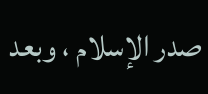صدر الإسلام ، وبعد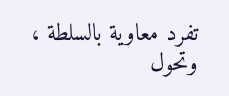تفرد معاوية بالسلطة ، وتحول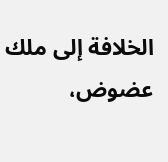الخلافة إلى ملك عضوض،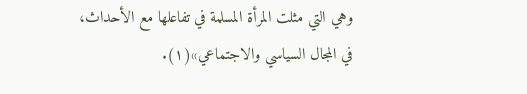وهي التي مثلت المرأة المسلمة في تفاعلها مع الأحداث، في المجال السياسي والاجتماعي»(١).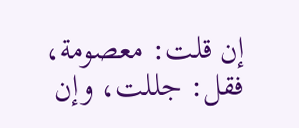إن قلت: معصومة، فقل: جللت، وإن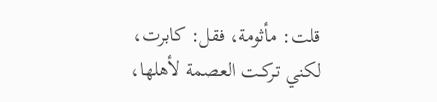قلت: مأثومة، فقل: كابرت، لكني تـركـت العصمة لأهلها،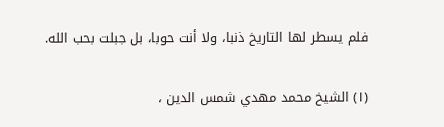فلم يسطر لها التاريخ ذنبا، ولا أنت حوبا، بل جبلت بحب الله.

(١) الشيخ محمد مهدي شمس الدين ،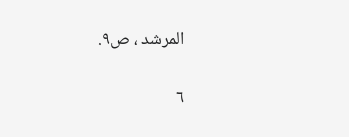المرشد ، ص٩.

٦